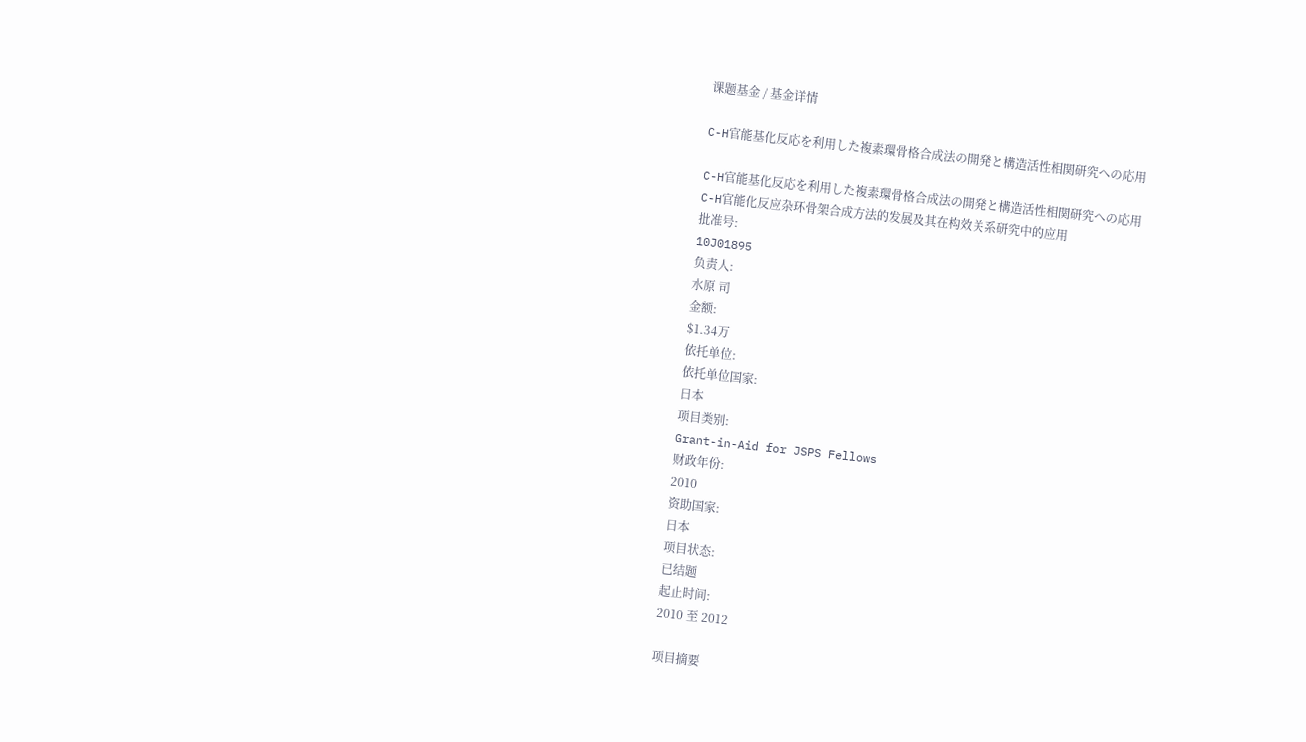课题基金 / 基金详情

C-H官能基化反応を利用した複素環骨格合成法の開発と構造活性相関研究への応用

C-H官能基化反応を利用した複素環骨格合成法の開発と構造活性相関研究への応用
C-H官能化反应杂环骨架合成方法的发展及其在构效关系研究中的应用
批准号:
10J01895
负责人:
水原 司
金额:
$1.34万
依托单位:
依托单位国家:
日本
项目类别:
Grant-in-Aid for JSPS Fellows
财政年份:
2010
资助国家:
日本
项目状态:
已结题
起止时间:
2010 至 2012

项目摘要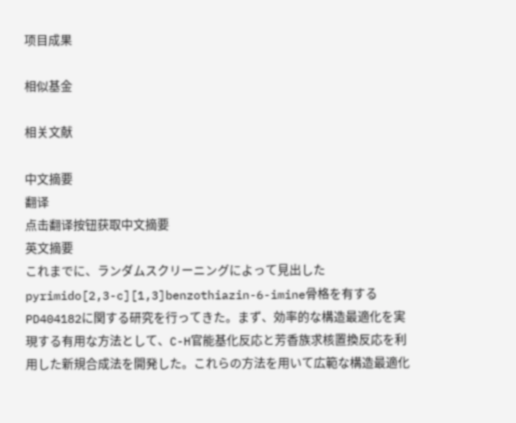项目成果

相似基金

相关文献

中文摘要
翻译
点击翻译按钮获取中文摘要
英文摘要
これまでに、ランダムスクリーニングによって見出したpyrimido[2,3-c][1,3]benzothiazin-6-imine骨格を有するPD404182に関する研究を行ってきた。まず、効率的な構造最適化を実現する有用な方法として、C-H官能基化反応と芳香族求核置換反応を利用した新規合成法を開発した。これらの方法を用いて広範な構造最適化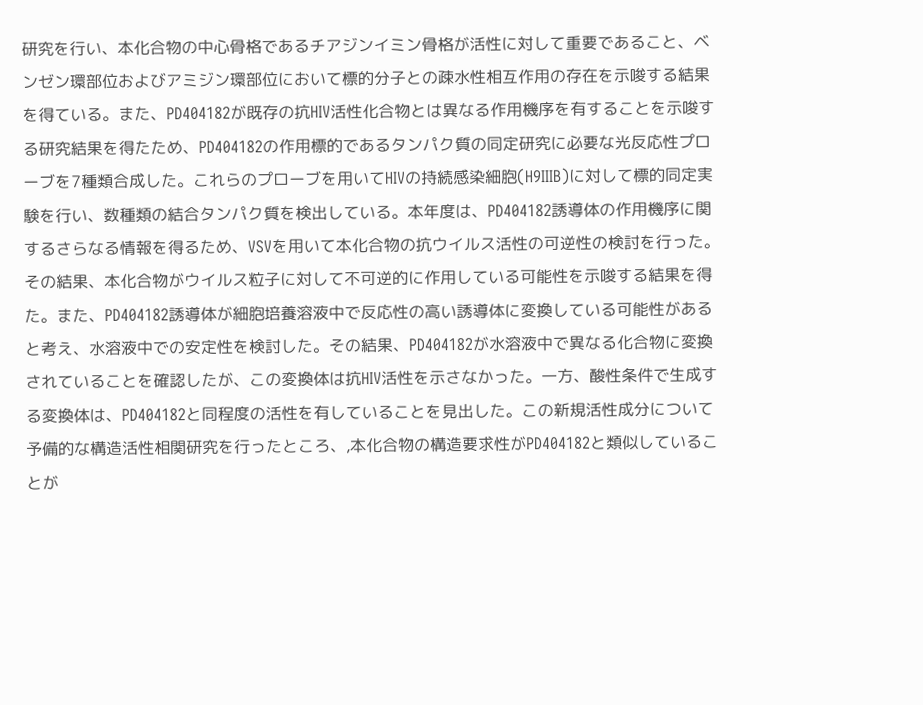研究を行い、本化合物の中心骨格であるチアジンイミン骨格が活性に対して重要であること、ベンゼン環部位およびアミジン環部位において標的分子との疎水性相互作用の存在を示唆する結果を得ている。また、PD404182が既存の抗HIV活性化合物とは異なる作用機序を有することを示唆する研究結果を得たため、PD404182の作用標的であるタンパク質の同定研究に必要な光反応性プローブを7種類合成した。これらのプローブを用いてHIVの持続感染細胞(H9IIIB)に対して標的同定実験を行い、数種類の結合タンパク質を検出している。本年度は、PD404182誘導体の作用機序に関するさらなる情報を得るため、VSVを用いて本化合物の抗ウイルス活性の可逆性の検討を行った。その結果、本化合物がウイルス粒子に対して不可逆的に作用している可能性を示唆する結果を得た。また、PD404182誘導体が細胞培養溶液中で反応性の高い誘導体に変換している可能性があると考え、水溶液中での安定性を検討した。その結果、PD404182が水溶液中で異なる化合物に変換されていることを確認したが、この変換体は抗HIV活性を示さなかった。一方、酸性条件で生成する変換体は、PD404182と同程度の活性を有していることを見出した。この新規活性成分について予備的な構造活性相関研究を行ったところ、,本化合物の構造要求性がPD404182と類似していることが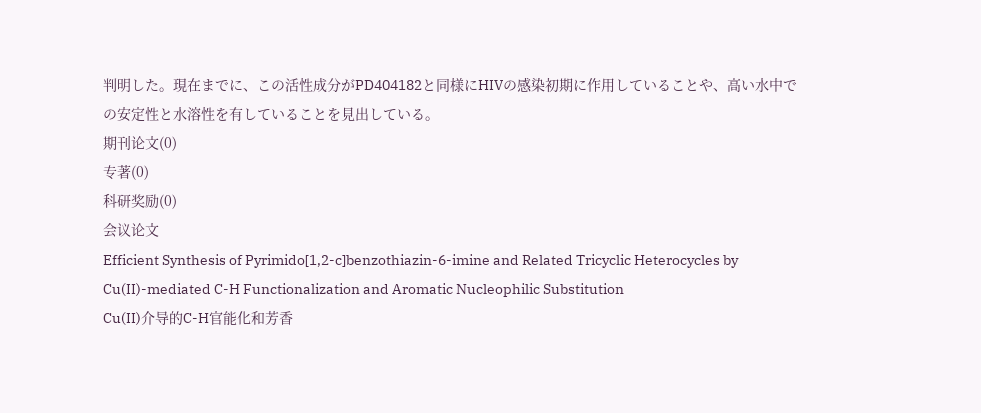判明した。現在までに、この活性成分がPD404182と同様にHIVの感染初期に作用していることや、高い水中での安定性と水溶性を有していることを見出している。
期刊论文(0)
专著(0)
科研奖励(0)
会议论文
Efficient Synthesis of Pyrimido[1,2-c]benzothiazin-6-imine and Related Tricyclic Heterocycles by Cu(II)-mediated C-H Functionalization and Aromatic Nucleophilic Substitution
Cu(II)介导的C-H官能化和芳香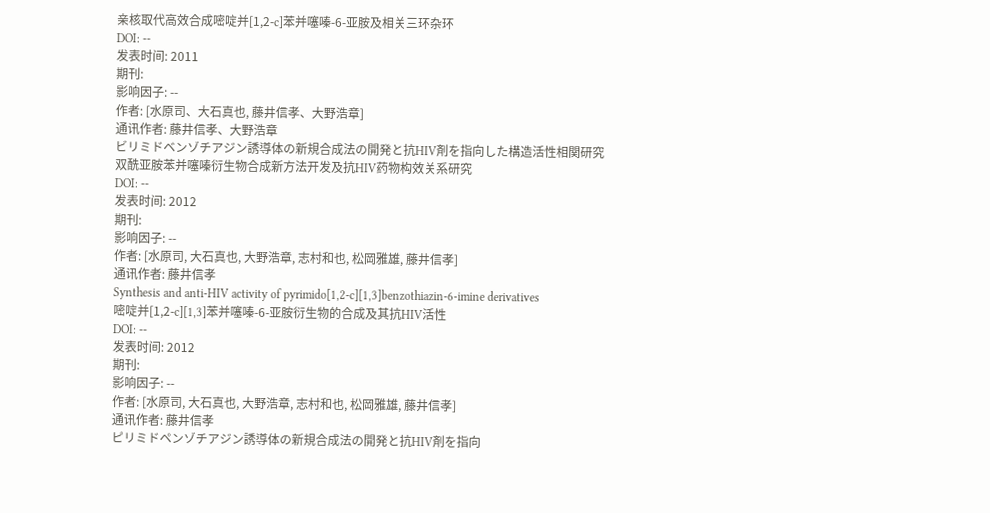亲核取代高效合成嘧啶并[1,2-c]苯并噻嗪-6-亚胺及相关三环杂环
DOI: --
发表时间: 2011
期刊:
影响因子: --
作者: [水原司、大石真也, 藤井信孝、大野浩章]
通讯作者: 藤井信孝、大野浩章
ビリミドベンゾチアジン誘導体の新規合成法の開発と抗HIV剤を指向した構造活性相関研究
双酰亚胺苯并噻嗪衍生物合成新方法开发及抗HIV药物构效关系研究
DOI: --
发表时间: 2012
期刊:
影响因子: --
作者: [水原司, 大石真也, 大野浩章, 志村和也, 松岡雅雄, 藤井信孝]
通讯作者: 藤井信孝
Synthesis and anti-HIV activity of pyrimido[1,2-c][1,3]benzothiazin-6-imine derivatives
嘧啶并[1,2-c][1,3]苯并噻嗪-6-亚胺衍生物的合成及其抗HIV活性
DOI: --
发表时间: 2012
期刊:
影响因子: --
作者: [水原司, 大石真也, 大野浩章, 志村和也, 松岡雅雄, 藤井信孝]
通讯作者: 藤井信孝
ピリミドペンゾチアジン誘導体の新規合成法の開発と抗HIV剤を指向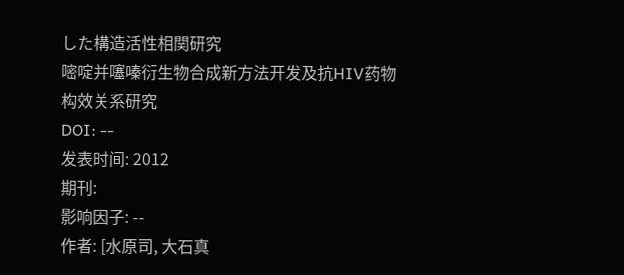した構造活性相関研究
嘧啶并噻嗪衍生物合成新方法开发及抗HIV药物构效关系研究
DOI: --
发表时间: 2012
期刊:
影响因子: --
作者: [水原司, 大石真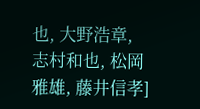也, 大野浩章, 志村和也, 松岡雅雄, 藤井信孝]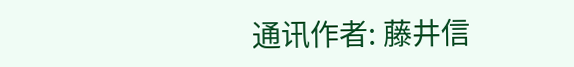通讯作者: 藤井信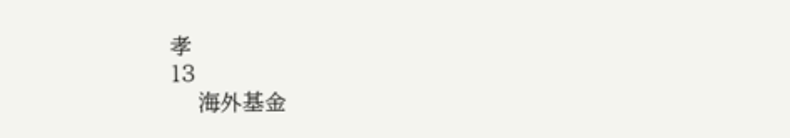孝
13
    海外基金